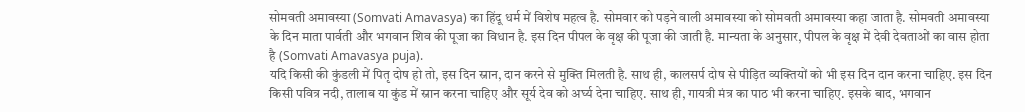सोमवती अमावस्या (Somvati Amavasya) का हिंदू धर्म में विशेष महत्व है. सोमवार को पड़ने वाली अमावस्या को सोमवती अमावस्या कहा जाता है. सोमवती अमावस्या के दिन माता पार्वती और भगवान शिव की पूजा का विधान है. इस दिन पीपल के वृक्ष की पूजा की जाती है. मान्यता के अनुसार, पीपल के वृक्ष में देवी देवताओं का वास होता है (Somvati Amavasya puja).
यदि किसी की कुंडली में पितृ दोष हो तो, इस दिन स्नान, दान करने से मुक्ति मिलती है. साथ ही, कालसर्प दोष से पीड़ित व्यक्तियों को भी इस दिन दान करना चाहिए. इस दिन किसी पवित्र नदी, तालाब या कुंड में स्नान करना चाहिए और सूर्य देव को अर्घ्य देना चाहिए. साथ ही, गायत्री मंत्र का पाठ भी करना चाहिए. इसके बाद, भगवान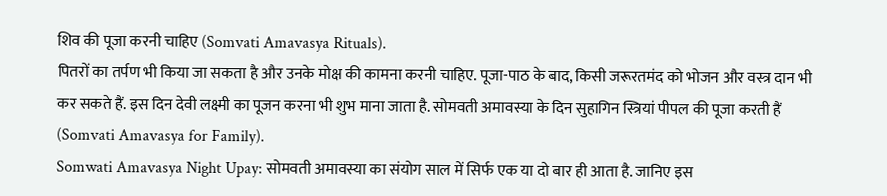शिव की पूजा करनी चाहिए (Somvati Amavasya Rituals).
पितरों का तर्पण भी किया जा सकता है और उनके मोक्ष की कामना करनी चाहिए. पूजा-पाठ के बाद, किसी जरूरतमंद को भोजन और वस्त्र दान भी कर सकते हैं. इस दिन देवी लक्ष्मी का पूजन करना भी शुभ माना जाता है. सोमवती अमावस्या के दिन सुहागिन स्त्रियां पीपल की पूजा करती हैं (Somvati Amavasya for Family).
Somwati Amavasya Night Upay: सोमवती अमावस्या का संयोग साल में सिर्फ एक या दो बार ही आता है. जानिए इस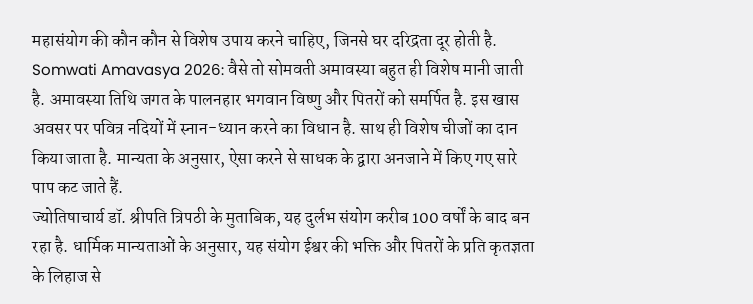महासंयोग की कौन कौन से विशेष उपाय करने चाहिए, जिनसे घर दरिद्रता दूर होती है.
Somwati Amavasya 2026: वैसे तो सोमवती अमावस्या बहुत ही विशेष मानी जाती है. अमावस्या तिथि जगत के पालनहार भगवान विष्णु और पितरों को समर्पित है. इस खास अवसर पर पवित्र नदियों में स्नान-ध्यान करने का विधान है. साथ ही विशेष चीजों का दान किया जाता है. मान्यता के अनुसार, ऐसा करने से साधक के द्वारा अनजाने में किए गए सारे पाप कट जाते हैं.
ज्योतिषाचार्य डॉ. श्रीपति त्रिपठी के मुताबिक, यह दुर्लभ संयोग करीब 100 वर्षों के बाद बन रहा है. धार्मिक मान्यताओं के अनुसार, यह संयोग ईश्वर की भक्ति और पितरों के प्रति कृतज्ञता के लिहाज से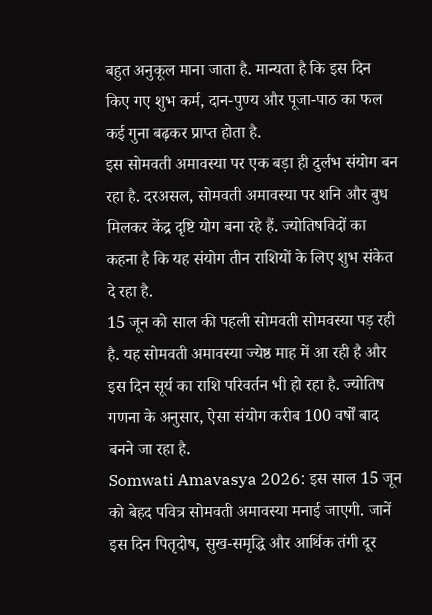बहुत अनुकूल माना जाता है. मान्यता है कि इस दिन किए गए शुभ कर्म, दान-पुण्य और पूजा-पाठ का फल कई गुना बढ़कर प्राप्त होता है.
इस सोमवती अमावस्या पर एक बड़ा ही दुर्लभ संयोग बन रहा है. दरअसल, सोमवती अमावस्या पर शनि और बुध मिलकर केंद्र दृष्टि योग बना रहे हैं. ज्योतिषविदों का कहना है कि यह संयोग तीन राशियों के लिए शुभ संकेत दे रहा है.
15 जून को साल की पहली सोमवती सोमवस्या पड़ रही है. यह सोमवती अमावस्या ज्येष्ठ माह में आ रही है और इस दिन सूर्य का राशि परिवर्तन भी हो रहा है. ज्योतिष गणना के अनुसार, ऐसा संयोग करीब 100 वर्षों बाद बनने जा रहा है.
Somwati Amavasya 2026: इस साल 15 जून को बेहद पवित्र सोमवती अमावस्या मनाई जाएगी. जानें इस दिन पितृदोष, सुख-समृद्धि और आर्थिक तंगी दूर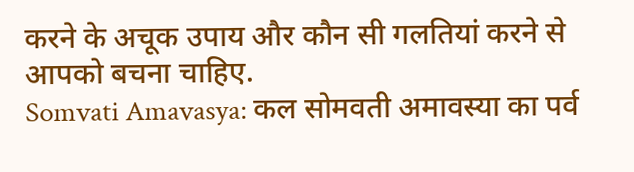करने के अचूक उपाय और कौन सी गलतियां करने से आपको बचना चाहिए.
Somvati Amavasya: कल सोमवती अमावस्या का पर्व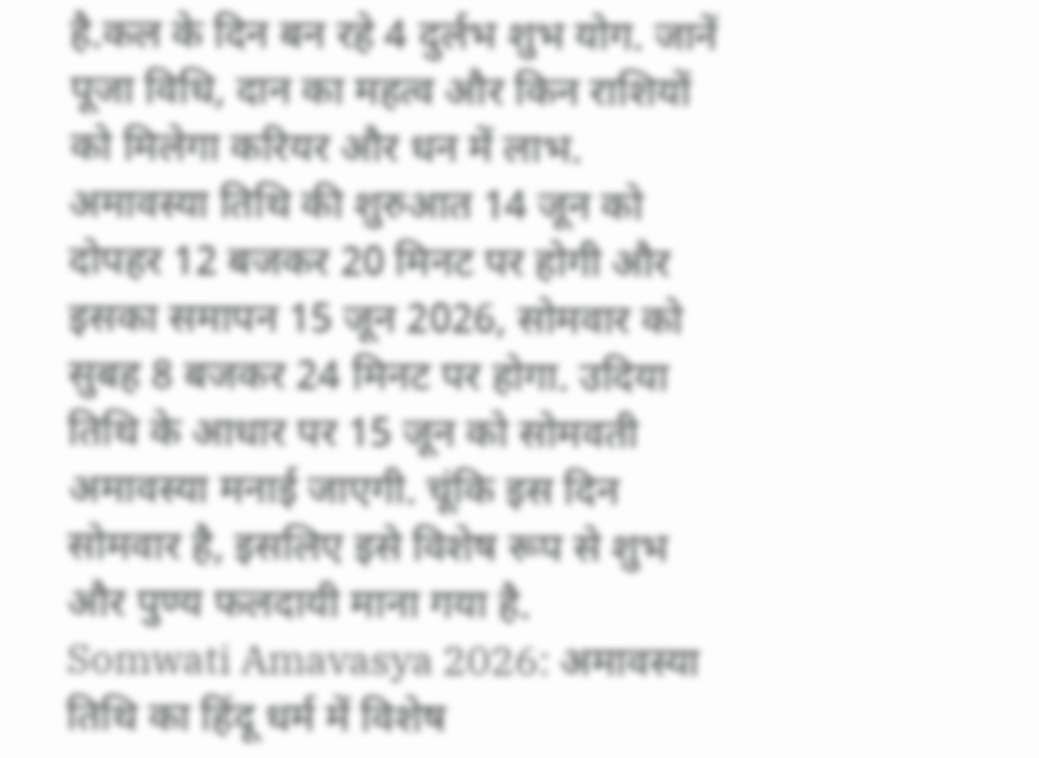है.कल के दिन बन रहे 4 दुर्लभ शुभ योग. जानें पूजा विधि, दान का महत्व और किन राशियों को मिलेगा करियर और धन में लाभ.
अमावस्या तिथि की शुरुआत 14 जून को दोपहर 12 बजकर 20 मिनट पर होगी और इसका समापन 15 जून 2026, सोमवार को सुबह 8 बजकर 24 मिनट पर होगा. उदिया तिथि के आधार पर 15 जून को सोमवती अमावस्या मनाई जाएगी. चूंकि इस दिन सोमवार है, इसलिए इसे विशेष रूप से शुभ और पुण्य फलदायी माना गया है.
Somwati Amavasya 2026: अमावस्या तिथि का हिंदू धर्म में विशेष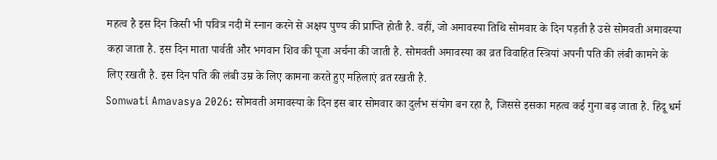महत्व है इस दिन किसी भी पवित्र नदी में स्नान करने से अक्षय पुण्य की प्राप्ति होती है. वहीं, जो अमावस्या तिथि सोमवार के दिन पड़ती है उसे सोमवती अमावस्या कहा जाता है. इस दिन माता पार्वती और भगवान शिव की पूजा अर्चना की जाती है. सोमवती अमावस्या का व्रत विवाहित स्त्रियां अपनी पति की लंबी कामने के लिए रखती है. इस दिन पति की लंबी उम्र के लिए कामना करते हुए महिलाएं व्रत रखती है.
Somwati Amavasya 2026: सोमवती अमावस्या के दिन इस बार सोमवार का दुर्लभ संयोग बन रहा है, जिससे इसका महत्व कई गुना बढ़ जाता है. हिंदू धर्म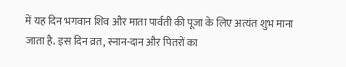में यह दिन भगवान शिव और माता पार्वती की पूजा के लिए अत्यंत शुभ माना जाता है. इस दिन व्रत, स्नान-दान और पितरों का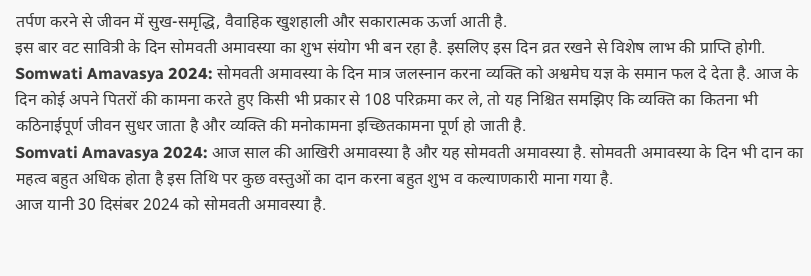तर्पण करने से जीवन में सुख-समृद्धि, वैवाहिक खुशहाली और सकारात्मक ऊर्जा आती है.
इस बार वट सावित्री के दिन सोमवती अमावस्या का शुभ संयोग भी बन रहा है. इसलिए इस दिन व्रत रखने से विशेष लाभ की प्राप्ति होगी.
Somwati Amavasya 2024: सोमवती अमावस्या के दिन मात्र जलस्नान करना व्यक्ति को अश्वमेघ यज्ञ के समान फल दे देता है. आज के दिन कोई अपने पितरों की कामना करते हुए किसी भी प्रकार से 108 परिक्रमा कर ले, तो यह निश्चित समझिए कि व्यक्ति का कितना भी कठिनाईपूर्ण जीवन सुधर जाता है और व्यक्ति की मनोकामना इच्छितकामना पूर्ण हो जाती है.
Somvati Amavasya 2024: आज साल की आखिरी अमावस्या है और यह सोमवती अमावस्या है. सोमवती अमावस्या के दिन भी दान का महत्व बहुत अधिक होता है इस तिथि पर कुछ वस्तुओं का दान करना बहुत शुभ व कल्याणकारी माना गया है.
आज यानी 30 दिसंबर 2024 को सोमवती अमावस्या है.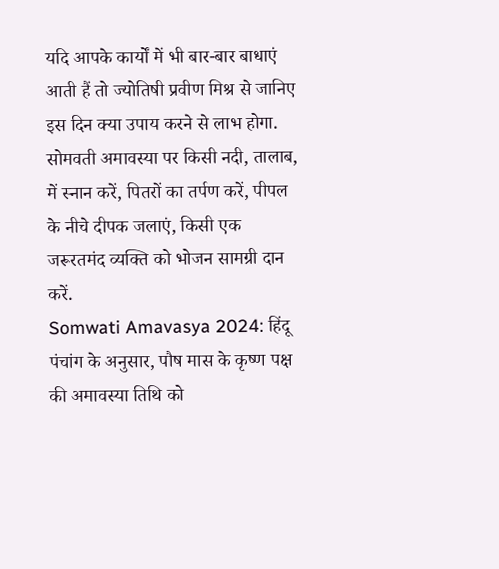यदि आपके कार्यों में भी बार-बार बाधाएं आती हैं तो ज्योतिषी प्रवीण मिश्र से जानिए इस दिन क्या उपाय करने से लाभ होगा. सोमवती अमावस्या पर किसी नदी, तालाब, में स्नान करें, पितरों का तर्पण करें, पीपल के नीचे दीपक जलाएं, किसी एक जरूरतमंद व्यक्ति को भोजन सामग्री दान करें.
Somwati Amavasya 2024: हिंदू पंचांग के अनुसार, पौष मास के कृष्ण पक्ष की अमावस्या तिथि को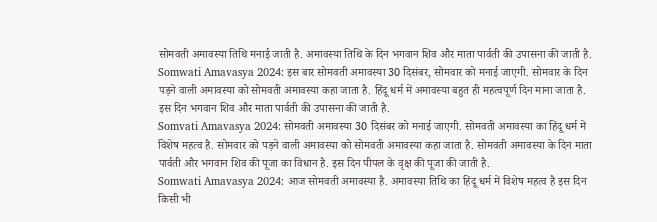सोमवती अमावस्या तिथि मनाई जाती है. अमावस्या तिथि के दिन भगवान शिव और माता पार्वती की उपासना की जाती है.
Somwati Amavasya 2024: इस बार सोमवती अमावस्या 30 दिसंबर, सोमवार को मनाई जाएगी. सोमवार के दिन पड़ने वाली अमावस्या को सोमवती अमावस्या कहा जाता है. हिंदू धर्म में अमावस्या बहुत ही महत्वपूर्ण दिन माना जाता है. इस दिन भगवान शिव और माता पार्वती की उपासना की जाती है.
Somvati Amavasya 2024: सोमवती अमावस्या 30 दिसंबर को मनाई जाएगी. सोमवती अमावस्या का हिंदू धर्म में विशेष महत्व है. सोमवार को पड़ने वाली अमावस्या को सोमवती अमावस्या कहा जाता है. सोमवती अमावस्या के दिन माता पार्वती और भगवान शिव की पूजा का विधान है. इस दिन पीपल के वृक्ष की पूजा की जाती है.
Somwati Amavasya 2024: आज सोमवती अमावस्या है. अमावस्या तिथि का हिंदू धर्म में विशेष महत्व है इस दिन किसी भी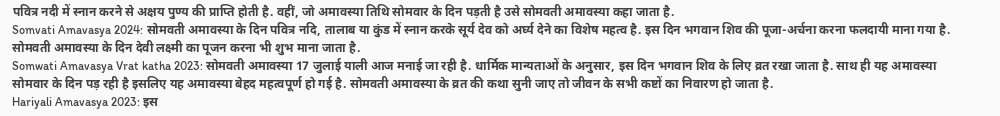पवित्र नदी में स्नान करने से अक्षय पुण्य की प्राप्ति होती है. वहीं, जो अमावस्या तिथि सोमवार के दिन पड़ती है उसे सोमवती अमावस्या कहा जाता है.
Somvati Amavasya 2024: सोमवती अमावस्या के दिन पवित्र नदि, तालाब या कुंड में स्नान करके सूर्य देव को अर्घ्य देने का विशेष महत्व है. इस दिन भगवान शिव की पूजा-अर्चना करना फलदायी माना गया है. सोमवती अमावस्या के दिन देवी लक्ष्मी का पूजन करना भी शुभ माना जाता है.
Somwati Amavasya Vrat katha 2023: सोमवती अमावस्या 17 जुलाई याली आज मनाई जा रही है. धार्मिक मान्यताओं के अनुसार, इस दिन भगवान शिव के लिए व्रत रखा जाता है. साथ ही यह अमावस्या सोमवार के दिन पड़ रही है इसलिए यह अमावस्या बेहद महत्वपूर्ण हो गई है. सोमवती अमावस्या के व्रत की कथा सुनी जाए तो जीवन के सभी कष्टों का निवारण हो जाता है.
Hariyali Amavasya 2023: इस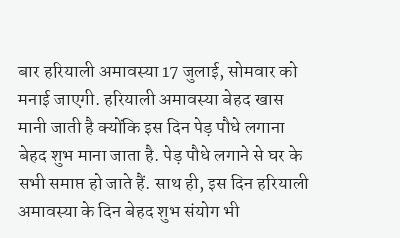बार हरियाली अमावस्या 17 जुलाई, सोमवार को मनाई जाएगी. हरियाली अमावस्या बेहद खास मानी जाती है क्योंकि इस दिन पेड़ पौधे लगाना बेहद शुभ माना जाता है. पेड़ पौधे लगाने से घर के सभी समाप्त हो जाते हैं. साथ ही, इस दिन हरियाली अमावस्या के दिन बेहद शुभ संयोग भी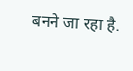बनने जा रहा है.